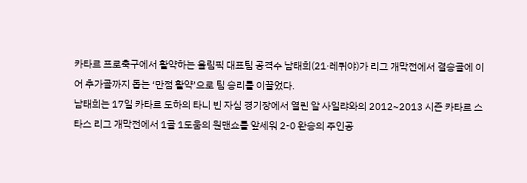카타르 프로축구에서 활약하는 올림픽 대표팀 공격수 남태희(21·레퀴야)가 리그 개막전에서 결승골에 이어 추가골까지 돕는 ‘만점 활약’으로 팀 승리를 이끌었다.
남태희는 17일 카타르 도하의 타니 빈 자심 경기장에서 열린 알 사일랴와의 2012~2013 시즌 카타르 스타스 리그 개막전에서 1골 1도움의 원맨쇼를 앞세워 2-0 완승의 주인공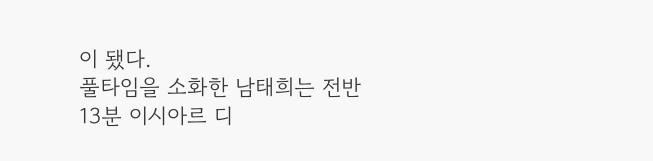이 됐다.
풀타임을 소화한 남태희는 전반 13분 이시아르 디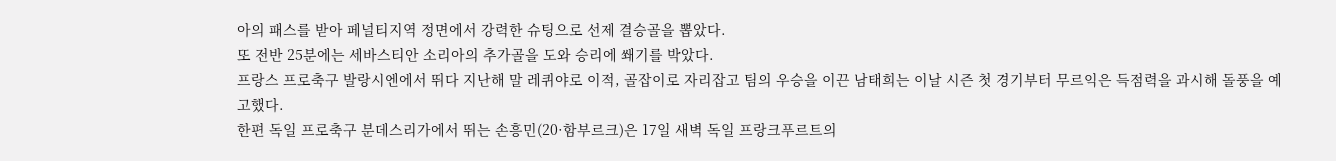아의 패스를 받아 페널티지역 정면에서 강력한 슈팅으로 선제 결승골을 뽑았다.
또 전반 25분에는 세바스티안 소리아의 추가골을 도와 승리에 쐐기를 박았다.
프랑스 프로축구 발랑시엔에서 뛰다 지난해 말 레퀴야로 이적, 골잡이로 자리잡고 팀의 우승을 이끈 남태희는 이날 시즌 첫 경기부터 무르익은 득점력을 과시해 돌풍을 예고했다.
한편 독일 프로축구 분데스리가에서 뛰는 손흥민(20·함부르크)은 17일 새벽 독일 프랑크푸르트의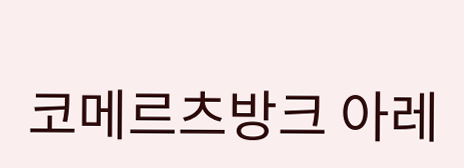코메르츠방크 아레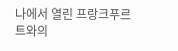나에서 열린 프랑크푸르트와의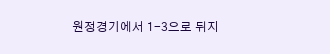원정경기에서 1-3으로 뒤지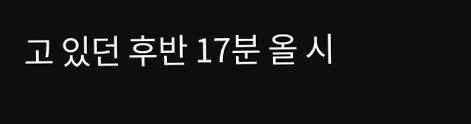고 있던 후반 17분 올 시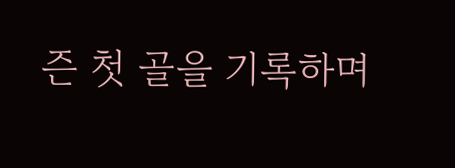즌 첫 골을 기록하며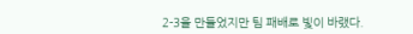2-3을 만들었지만 팀 패배로 빛이 바랬다.